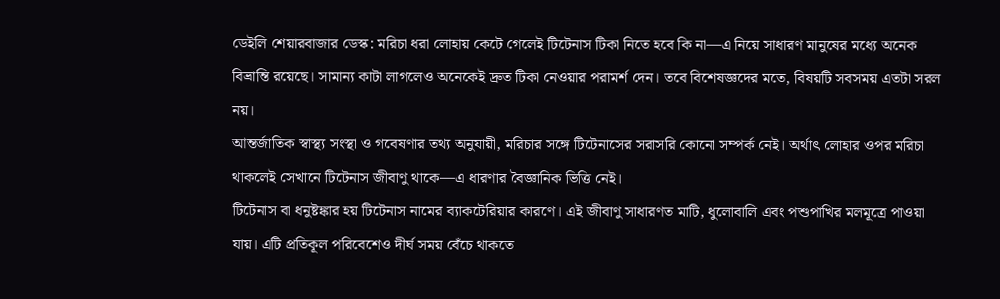ডেইলি শেয়ারবাজার ডেস্ক: মরিচা ধরা লোহায় কেটে গেলেই টিটেনাস টিকা নিতে হবে কি না—এ নিয়ে সাধারণ মানুষের মধ্যে অনেক বিভ্রান্তি রয়েছে। সামান্য কাটা লাগলেও অনেকেই দ্রুত টিকা নেওয়ার পরামর্শ দেন। তবে বিশেষজ্ঞদের মতে, বিষয়টি সবসময় এতটা সরল নয়।
আন্তর্জাতিক স্বাস্থ্য সংস্থা ও গবেষণার তথ্য অনুযায়ী, মরিচার সঙ্গে টিটেনাসের সরাসরি কোনো সম্পর্ক নেই। অর্থাৎ লোহার ওপর মরিচা থাকলেই সেখানে টিটেনাস জীবাণু থাকে—এ ধারণার বৈজ্ঞানিক ভিত্তি নেই।
টিটেনাস বা ধনুষ্টঙ্কার হয় টিটেনাস নামের ব্যাকটেরিয়ার কারণে। এই জীবাণু সাধারণত মাটি, ধুলোবালি এবং পশুপাখির মলমূত্রে পাওয়া যায়। এটি প্রতিকূল পরিবেশেও দীর্ঘ সময় বেঁচে থাকতে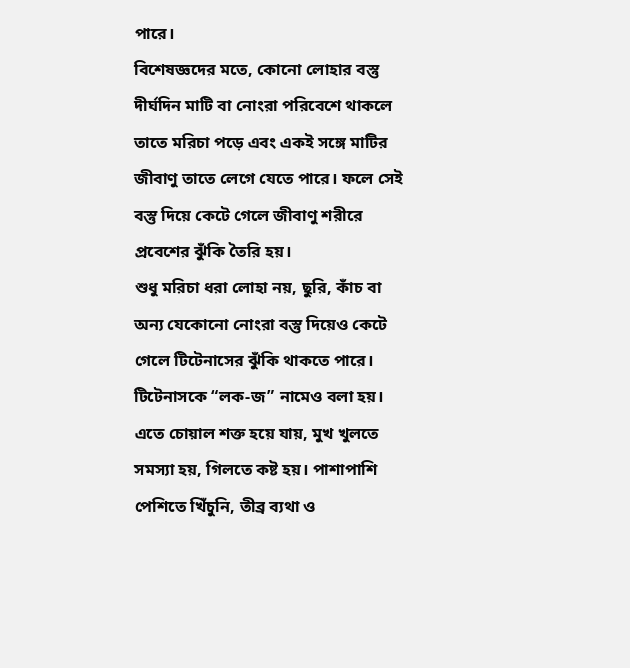পারে।
বিশেষজ্ঞদের মতে, কোনো লোহার বস্তু দীর্ঘদিন মাটি বা নোংরা পরিবেশে থাকলে তাতে মরিচা পড়ে এবং একই সঙ্গে মাটির জীবাণু তাতে লেগে যেতে পারে। ফলে সেই বস্তু দিয়ে কেটে গেলে জীবাণু শরীরে প্রবেশের ঝুঁকি তৈরি হয়।
শুধু মরিচা ধরা লোহা নয়, ছুরি, কাঁচ বা অন্য যেকোনো নোংরা বস্তু দিয়েও কেটে গেলে টিটেনাসের ঝুঁকি থাকতে পারে।
টিটেনাসকে “লক-জ” নামেও বলা হয়। এতে চোয়াল শক্ত হয়ে যায়, মুখ খুলতে সমস্যা হয়, গিলতে কষ্ট হয়। পাশাপাশি পেশিতে খিঁচুনি, তীব্র ব্যথা ও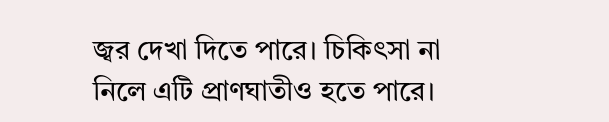জ্বর দেখা দিতে পারে। চিকিৎসা না নিলে এটি প্রাণঘাতীও হতে পারে।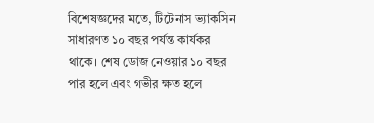বিশেষজ্ঞদের মতে, টিটেনাস ভ্যাকসিন সাধারণত ১০ বছর পর্যন্ত কার্যকর থাকে। শেষ ডোজ নেওয়ার ১০ বছর পার হলে এবং গভীর ক্ষত হলে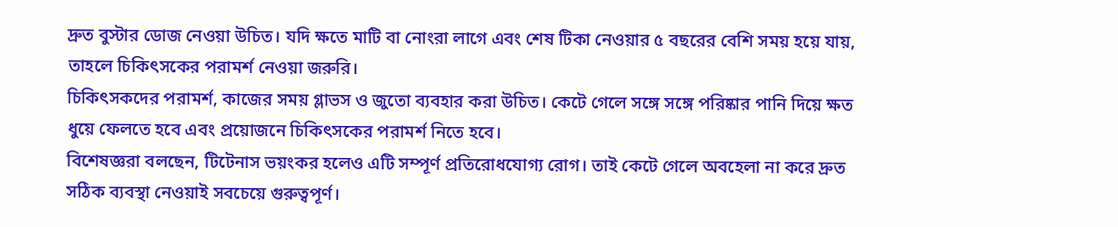দ্রুত বুস্টার ডোজ নেওয়া উচিত। যদি ক্ষতে মাটি বা নোংরা লাগে এবং শেষ টিকা নেওয়ার ৫ বছরের বেশি সময় হয়ে যায়, তাহলে চিকিৎসকের পরামর্শ নেওয়া জরুরি।
চিকিৎসকদের পরামর্শ, কাজের সময় গ্লাভস ও জুতো ব্যবহার করা উচিত। কেটে গেলে সঙ্গে সঙ্গে পরিষ্কার পানি দিয়ে ক্ষত ধুয়ে ফেলতে হবে এবং প্রয়োজনে চিকিৎসকের পরামর্শ নিতে হবে।
বিশেষজ্ঞরা বলছেন, টিটেনাস ভয়ংকর হলেও এটি সম্পূর্ণ প্রতিরোধযোগ্য রোগ। তাই কেটে গেলে অবহেলা না করে দ্রুত সঠিক ব্যবস্থা নেওয়াই সবচেয়ে গুরুত্বপূর্ণ।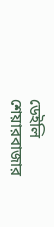ডেইলি শেয়ারবাজার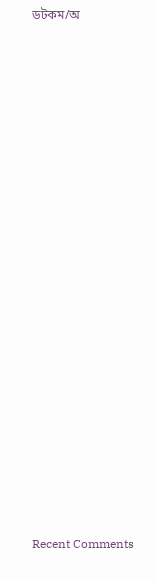ডটকম/অ
























Recent Comments